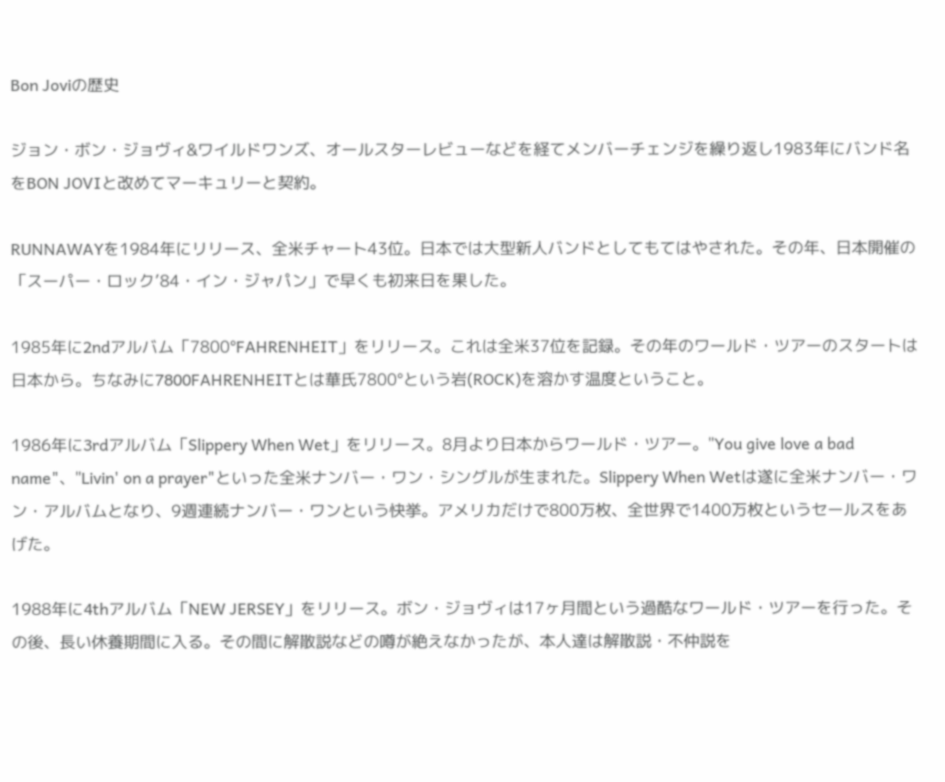Bon Joviの歴史

ジョン・ボン・ジョヴィ&ワイルドワンズ、オールスターレビューなどを経てメンバーチェンジを繰り返し1983年にバンド名をBON JOVIと改めてマーキュリーと契約。

RUNNAWAYを1984年にリリース、全米チャート43位。日本では大型新人バンドとしてもてはやされた。その年、日本開催の「スーパー・ロック’84・イン・ジャパン」で早くも初来日を果した。

1985年に2ndアルバム「7800°FAHRENHEIT」をリリース。これは全米37位を記録。その年のワールド・ツアーのスタートは日本から。ちなみに7800FAHRENHEITとは華氏7800°という岩(ROCK)を溶かす温度ということ。

1986年に3rdアルバム「Slippery When Wet」をリリース。8月より日本からワールド・ツアー。"You give love a bad name"、"Livin' on a prayer"といった全米ナンバー・ワン・シングルが生まれた。Slippery When Wetは遂に全米ナンバー・ワン・アルバムとなり、9週連続ナンバー・ワンという快挙。アメリカだけで800万枚、全世界で1400万枚というセールスをあげた。

1988年に4thアルバム「NEW JERSEY」をリリース。ボン・ジョヴィは17ヶ月間という過酷なワールド・ツアーを行った。その後、長い休養期間に入る。その間に解散説などの噂が絶えなかったが、本人達は解散説・不仲説を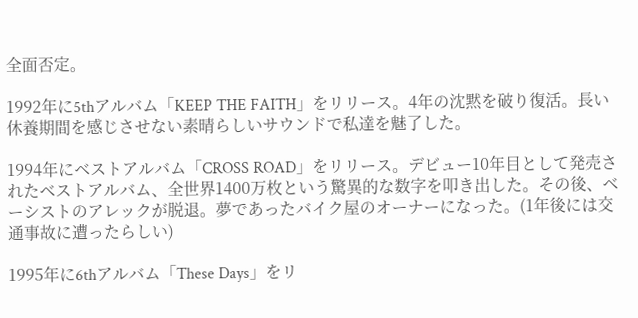全面否定。

1992年に5thアルバム「KEEP THE FAITH」をリリース。4年の沈黙を破り復活。長い休養期間を感じさせない素晴らしいサウンドで私達を魅了した。

1994年にベストアルバム「CROSS ROAD」をリリース。デビュー10年目として発売されたベストアルバム、全世界1400万枚という驚異的な数字を叩き出した。その後、ベーシストのアレックが脱退。夢であったバイク屋のオーナーになった。(1年後には交通事故に遭ったらしい)

1995年に6thアルバム「These Days」をリ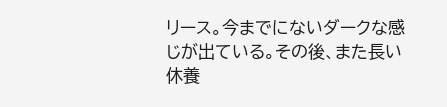リース。今までにないダークな感じが出ている。その後、また長い休養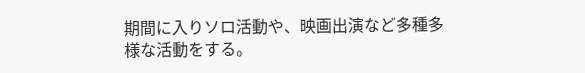期間に入りソロ活動や、映画出演など多種多様な活動をする。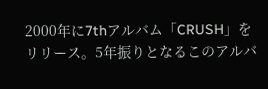2000年に7thアルバム「CRUSH」をリリース。5年振りとなるこのアルバ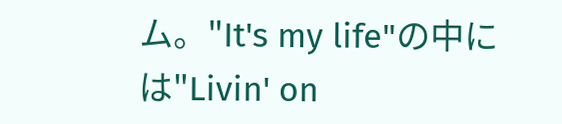ム。"It's my life"の中には"Livin' on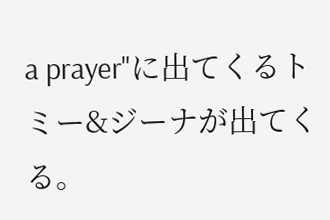a prayer"に出てくるトミー&ジーナが出てくる。